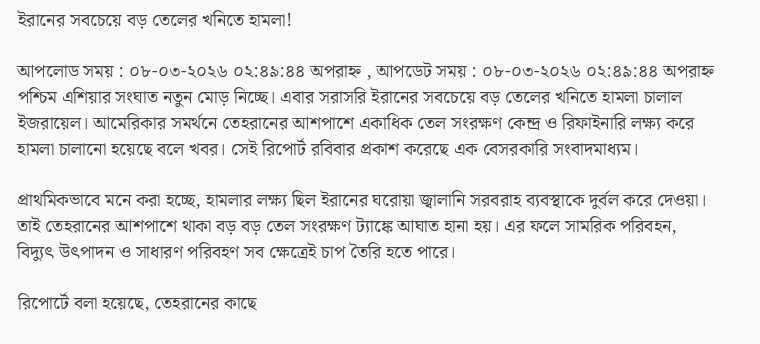ইরানের সবচেয়ে বড় তেলের খনিতে হামলা!

আপলোড সময় : ০৮-০৩-২০২৬ ০২:৪৯:৪৪ অপরাহ্ন , আপডেট সময় : ০৮-০৩-২০২৬ ০২:৪৯:৪৪ অপরাহ্ন
পশ্চিম এশিয়ার সংঘাত নতুন মোড় নিচ্ছে। এবার সরাসরি ইরানের সবচেয়ে বড় তেলের খনিতে হামলা চালাল ইজরায়েল। আমেরিকার সমর্থনে তেহরানের আশপাশে একাধিক তেল সংরক্ষণ কেন্দ্র ও রিফাইনারি লক্ষ্য করে হামলা চালানো হয়েছে বলে খবর। সেই রিপোর্ট রবিবার প্রকাশ করেছে এক বেসরকারি সংবাদমাধ্যম।

প্রাথমিকভাবে মনে করা হচ্ছে, হামলার লক্ষ্য ছিল ইরানের ঘরোয়া জ্বালানি সরবরাহ ব্যবস্থাকে দুর্বল করে দেওয়া। তাই তেহরানের আশপাশে থাকা বড় বড় তেল সংরক্ষণ ট্যাঙ্কে আঘাত হানা হয়। এর ফলে সামরিক পরিবহন, বিদ্যুৎ উৎপাদন ও সাধারণ পরিবহণ সব ক্ষেত্রেই চাপ তৈরি হতে পারে।

রিপোর্টে বলা হয়েছে, তেহরানের কাছে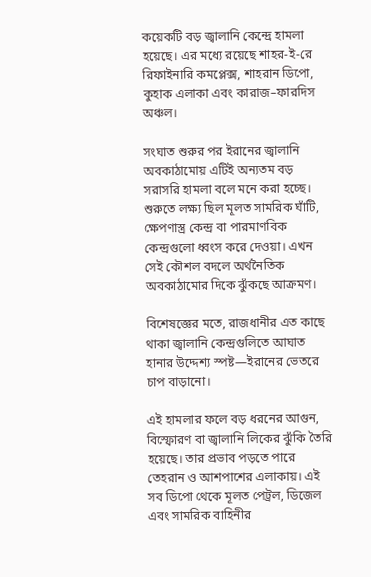কয়েকটি বড় জ্বালানি কেন্দ্রে হামলা হয়েছে। এর মধ্যে রয়েছে শাহর-ই-রে রিফাইনারি কমপ্লেক্স, শাহরান ডিপো, কুহাক এলাকা এবং কারাজ–ফারদিস অঞ্চল।

সংঘাত শুরুর পর ইরানের জ্বালানি অবকাঠামোয় এটিই অন্যতম বড় সরাসরি হামলা বলে মনে করা হচ্ছে। শুরুতে লক্ষ্য ছিল মূলত সামরিক ঘাঁটি, ক্ষেপণাস্ত্র কেন্দ্র বা পারমাণবিক কেন্দ্রগুলো ধ্বংস করে দেওয়া। এখন সেই কৌশল বদলে অর্থনৈতিক অবকাঠামোর দিকে ঝুঁকছে আক্রমণ।

বিশেষজ্ঞের মতে, রাজধানীর এত কাছে থাকা জ্বালানি কেন্দ্রগুলিতে আঘাত হানার উদ্দেশ্য স্পষ্ট—ইরানের ভেতরে চাপ বাড়ানো।

এই হামলার ফলে বড় ধরনের আগুন, বিস্ফোরণ বা জ্বালানি লিকের ঝুঁকি তৈরি হয়েছে। তার প্রভাব পড়তে পারে তেহরান ও আশপাশের এলাকায়। এই সব ডিপো থেকে মূলত পেট্রল, ডিজেল এবং সামরিক বাহিনীর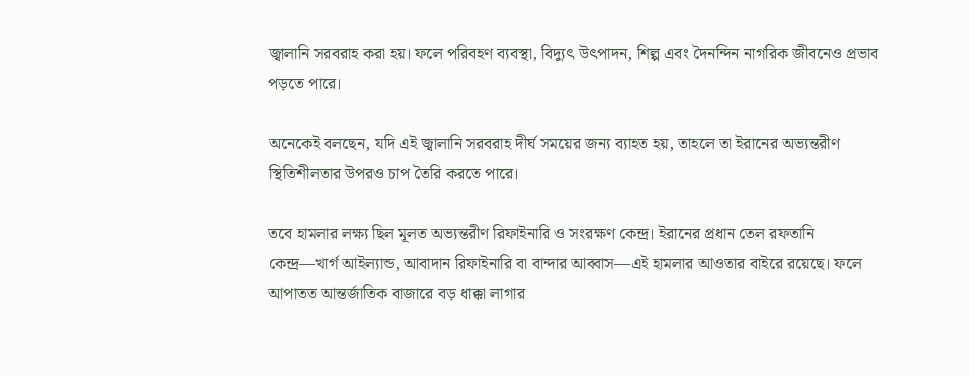জ্বালানি সরবরাহ করা হয়। ফলে পরিবহণ ব্যবস্থা, বিদ্যুৎ উৎপাদন, শিল্প এবং দৈনন্দিন নাগরিক জীবনেও প্রভাব পড়তে পারে।

অনেকেই বলছেন, যদি এই জ্বালানি সরবরাহ দীর্ঘ সময়ের জন্য ব্যাহত হয়, তাহলে তা ইরানের অভ্যন্তরীণ স্থিতিশীলতার উপরও চাপ তৈরি করতে পারে।

তবে হামলার লক্ষ্য ছিল মূলত অভ্যন্তরীণ রিফাইনারি ও সংরক্ষণ কেন্দ্র। ইরানের প্রধান তেল রফতানি কেন্দ্র—খার্গ আইল্যান্ড, আবাদান রিফাইনারি বা বান্দার আব্বাস—এই হামলার আওতার বাইরে রয়েছে। ফলে আপাতত আন্তর্জাতিক বাজারে বড় ধাক্কা লাগার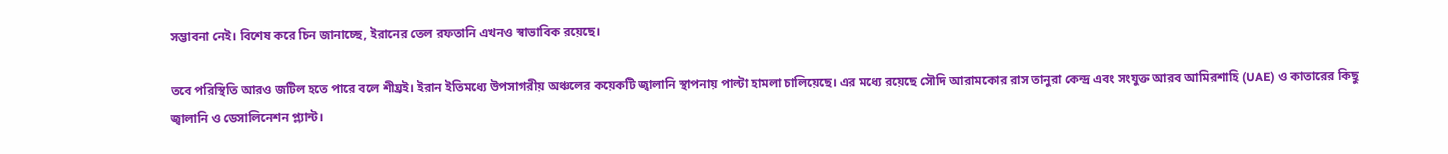সম্ভাবনা নেই। বিশেষ করে চিন জানাচ্ছে, ইরানের তেল রফতানি এখনও স্বাভাবিক রয়েছে।

তবে পরিস্থিতি আরও জটিল হতে পারে বলে শীঘ্রই। ইরান ইতিমধ্যে উপসাগরীয় অঞ্চলের কয়েকটি জ্বালানি স্থাপনায় পাল্টা হামলা চালিয়েছে। এর মধ্যে রয়েছে সৌদি আরামকোর রাস তানুরা কেন্দ্র এবং সংযুক্ত আরব আমিরশাহি (UAE) ও কাতারের কিছু জ্বালানি ও ডেসালিনেশন প্ল্যান্ট।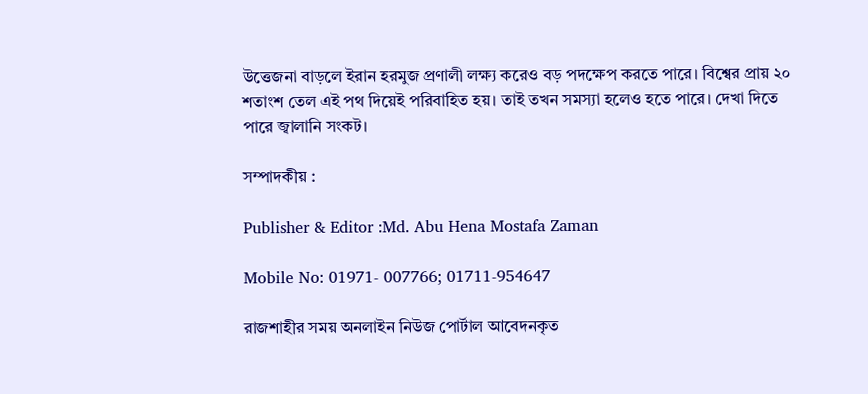উত্তেজনা বাড়লে ইরান হরমুজ প্রণালী লক্ষ্য করেও বড় পদক্ষেপ করতে পারে। বিশ্বের প্রায় ২০ শতাংশ তেল এই পথ দিয়েই পরিবাহিত হয়। তাই তখন সমস্যা হলেও হতে পারে। দেখা দিতে পারে জ্বালানি সংকট।

সম্পাদকীয় :

Publisher & Editor :Md. Abu Hena Mostafa Zaman

Mobile No: 01971- 007766; 01711-954647

রাজশাহীর সময় অনলাইন নিউজ পোর্টাল আবেদনকৃত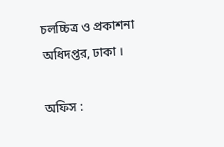চলচ্চিত্র ও প্রকাশনা অধিদপ্তর, ঢাকা ।

অফিস :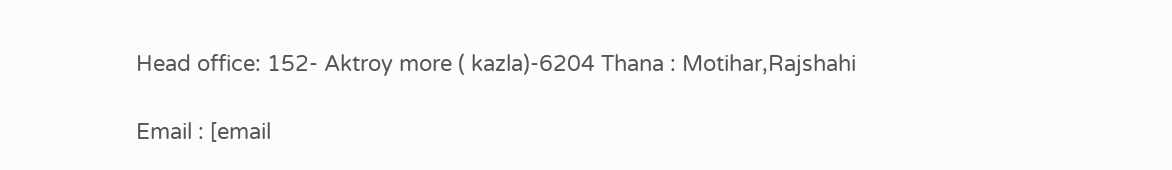Head office: 152- Aktroy more ( kazla)-6204 Thana : Motihar,Rajshahi

Email : [email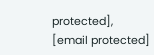protected],                    [email protected]